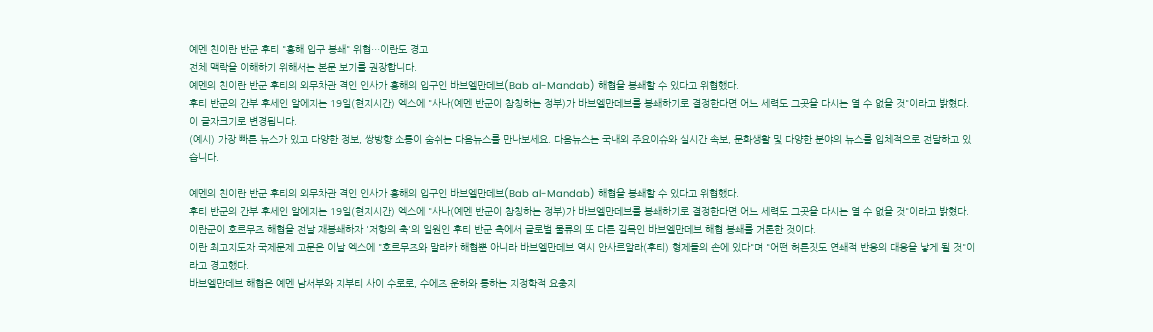예멘 친이란 반군 후티 "홍해 입구 봉쇄" 위협…이란도 경고
전체 맥락을 이해하기 위해서는 본문 보기를 권장합니다.
예멘의 친이란 반군 후티의 외무차관 격인 인사가 홍해의 입구인 바브엘만데브(Bab al-Mandab) 해협을 봉쇄할 수 있다고 위협했다.
후티 반군의 간부 후세인 알에지는 19일(현지시간) 엑스에 "사나(예멘 반군이 참칭하는 정부)가 바브엘만데브를 봉쇄하기로 결정한다면 어느 세력도 그곳을 다시는 열 수 없을 것"이라고 밝혔다.
이 글자크기로 변경됩니다.
(예시) 가장 빠른 뉴스가 있고 다양한 정보, 쌍방향 소통이 숨쉬는 다음뉴스를 만나보세요. 다음뉴스는 국내외 주요이슈와 실시간 속보, 문화생활 및 다양한 분야의 뉴스를 입체적으로 전달하고 있습니다.

예멘의 친이란 반군 후티의 외무차관 격인 인사가 홍해의 입구인 바브엘만데브(Bab al-Mandab) 해협을 봉쇄할 수 있다고 위협했다.
후티 반군의 간부 후세인 알에지는 19일(현지시간) 엑스에 "사나(예멘 반군이 참칭하는 정부)가 바브엘만데브를 봉쇄하기로 결정한다면 어느 세력도 그곳을 다시는 열 수 없을 것"이라고 밝혔다.
이란군이 호르무즈 해협을 전날 재봉쇄하자 '저항의 축'의 일원인 후티 반군 측에서 글로벌 물류의 또 다른 길목인 바브엘만데브 해협 봉쇄를 거론한 것이다.
이란 최고지도자 국제문제 고문은 이날 엑스에 "호르무즈와 말라카 해협뿐 아니라 바브엘만데브 역시 안사르알라(후티) 형제들의 손에 있다"며 "어떤 허튼짓도 연쇄적 반응의 대응을 낳게 될 것"이라고 경고했다.
바브엘만데브 해협은 예멘 남서부와 지부티 사이 수로로, 수에즈 운하와 통하는 지정학적 요충지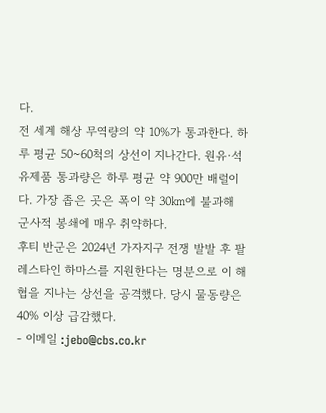다.
전 세계 해상 무역량의 약 10%가 통과한다. 하루 평균 50~60척의 상선이 지나간다. 원유·석유제품 통과량은 하루 평균 약 900만 배럴이다. 가장 좁은 곳은 폭이 약 30㎞에 불과해 군사적 봉쇄에 매우 취약하다.
후티 반군은 2024년 가자지구 전쟁 발발 후 팔레스타인 하마스를 지원한다는 명분으로 이 해협을 지나는 상선을 공격했다. 당시 물동량은 40% 이상 급감했다.
- 이메일 :jebo@cbs.co.kr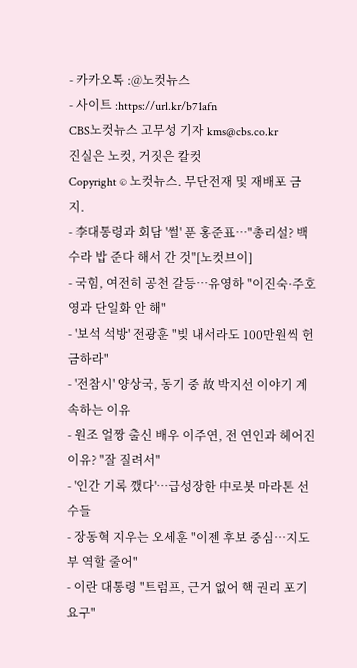- 카카오톡 :@노컷뉴스
- 사이트 :https://url.kr/b71afn
CBS노컷뉴스 고무성 기자 kms@cbs.co.kr
진실은 노컷, 거짓은 칼컷
Copyright © 노컷뉴스. 무단전재 및 재배포 금지.
- 李대통령과 회담 '썰' 푼 홍준표…"총리설? 백수라 밥 준다 해서 간 것"[노컷브이]
- 국힘, 여전히 공천 갈등…유영하 "이진숙·주호영과 단일화 안 해"
- '보석 석방' 전광훈 "빚 내서라도 100만원씩 헌금하라"
- '전참시' 양상국, 동기 중 故 박지선 이야기 계속하는 이유
- 원조 얼짱 출신 배우 이주연, 전 연인과 헤어진 이유? "잘 질려서"
- '인간 기록 깼다'…급성장한 中로봇 마라톤 선수들
- 장동혁 지우는 오세훈 "이젠 후보 중심…지도부 역할 줄어"
- 이란 대통령 "트럼프, 근거 없어 핵 권리 포기 요구"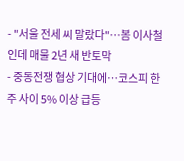- "서울 전세 씨 말랐다"…봄 이사철인데 매물 2년 새 반토막
- 중동전쟁 협상 기대에…코스피 한 주 사이 5% 이상 급등